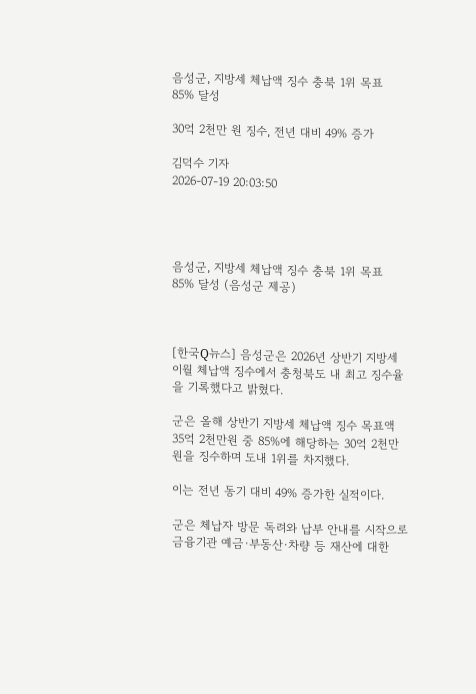음성군, 지방세 체납액 징수 충북 1위 목표 85% 달성

30억 2천만 원 징수, 전년 대비 49% 증가

김덕수 기자
2026-07-19 20:03:50




음성군, 지방세 체납액 징수 충북 1위 목표 85% 달성 (음성군 제공)



[한국Q뉴스] 음성군은 2026년 상반기 지방세 이월 체납액 징수에서 충청북도 내 최고 징수율을 기록했다고 밝혔다.

군은 올해 상반기 지방세 체납액 징수 목표액 35억 2천만원 중 85%에 해당하는 30억 2천만원을 징수하며 도내 1위를 차지했다.

이는 전년 동기 대비 49% 증가한 실적이다.

군은 체납자 방문 독려와 납부 안내를 시작으로 금융기관 예금·부동산·차량 등 재산에 대한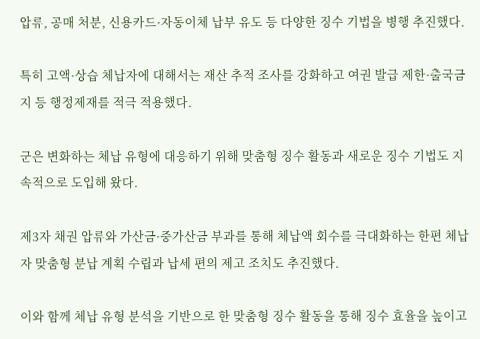압류, 공매 처분, 신용카드·자동이체 납부 유도 등 다양한 징수 기법을 병행 추진했다.

특히 고액·상습 체납자에 대해서는 재산 추적 조사를 강화하고 여권 발급 제한·출국금지 등 행정제재를 적극 적용했다.

군은 변화하는 체납 유형에 대응하기 위해 맞춤형 징수 활동과 새로운 징수 기법도 지속적으로 도입해 왔다.

제3자 채권 압류와 가산금·중가산금 부과를 통해 체납액 회수를 극대화하는 한편 체납자 맞춤형 분납 계획 수립과 납세 편의 제고 조치도 추진했다.

이와 함께 체납 유형 분석을 기반으로 한 맞춤형 징수 활동을 통해 징수 효율을 높이고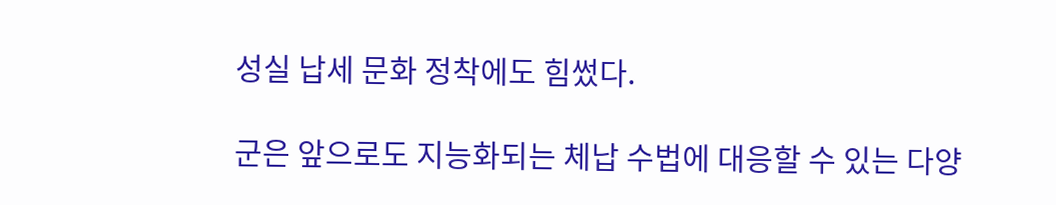성실 납세 문화 정착에도 힘썼다.

군은 앞으로도 지능화되는 체납 수법에 대응할 수 있는 다양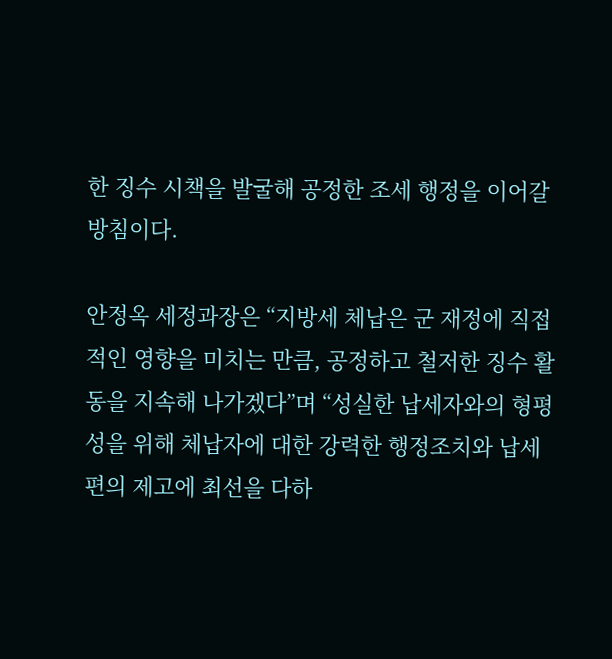한 징수 시책을 발굴해 공정한 조세 행정을 이어갈 방침이다.

안정옥 세정과장은 “지방세 체납은 군 재정에 직접적인 영향을 미치는 만큼, 공정하고 철저한 징수 활동을 지속해 나가겠다”며 “성실한 납세자와의 형평성을 위해 체납자에 대한 강력한 행정조치와 납세 편의 제고에 최선을 다하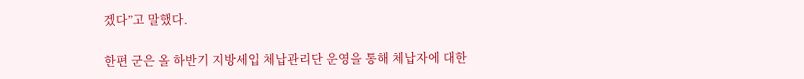겠다”고 말했다.

한편 군은 올 하반기 지방세입 체납관리단 운영을 통해 체납자에 대한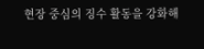현장 중심의 징수 활동을 강화해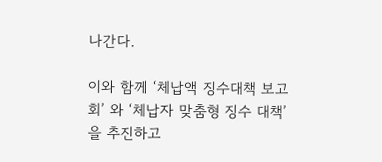나간다.

이와 함께 ‘체납액 징수대책 보고회’ 와 ‘체납자 맞춤형 징수 대책’을 추진하고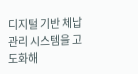디지털 기반 체납 관리 시스템을 고도화해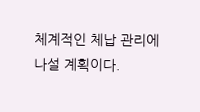체계적인 체납 관리에 나설 계획이다.